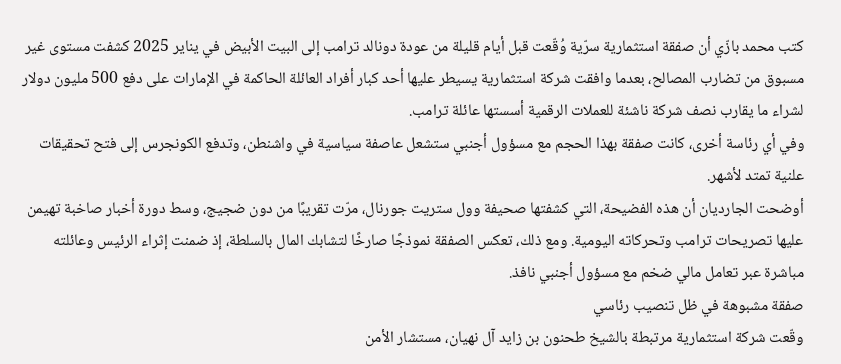كتب محمد بازّي أن صفقة استثمارية سرّية وُقّعت قبل أيام قليلة من عودة دونالد ترامب إلى البيت الأبيض في يناير 2025 كشفت مستوى غير مسبوق من تضارب المصالح، بعدما وافقت شركة استثمارية يسيطر عليها أحد كبار أفراد العائلة الحاكمة في الإمارات على دفع 500 مليون دولار لشراء ما يقارب نصف شركة ناشئة للعملات الرقمية أسستها عائلة ترامب.
وفي أي رئاسة أخرى، كانت صفقة بهذا الحجم مع مسؤول أجنبي ستشعل عاصفة سياسية في واشنطن، وتدفع الكونجرس إلى فتح تحقيقات علنية تمتد لأشهر.
أوضحت الجارديان أن هذه الفضيحة، التي كشفتها صحيفة وول ستريت جورنال، مرّت تقريبًا من دون ضجيج، وسط دورة أخبار صاخبة تهيمن عليها تصريحات ترامب وتحركاته اليومية. ومع ذلك، تعكس الصفقة نموذجًا صارخًا لتشابك المال بالسلطة، إذ ضمنت إثراء الرئيس وعائلته مباشرة عبر تعامل مالي ضخم مع مسؤول أجنبي نافذ.
صفقة مشبوهة في ظل تنصيب رئاسي
وقّعت شركة استثمارية مرتبطة بالشيخ طحنون بن زايد آل نهيان، مستشار الأمن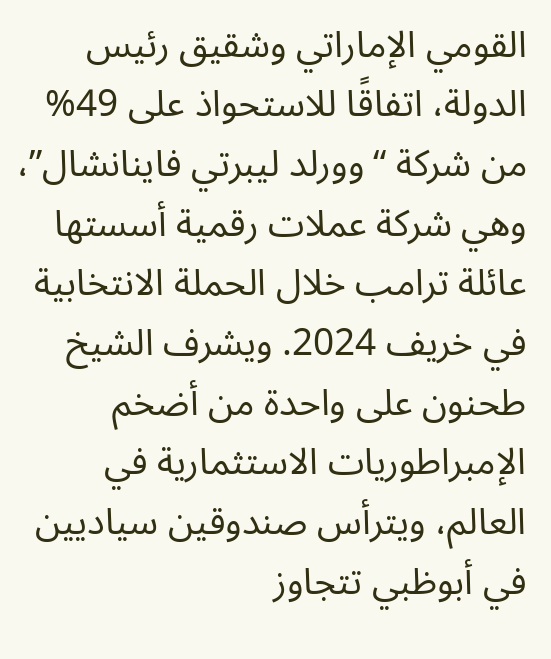القومي الإماراتي وشقيق رئيس الدولة، اتفاقًا للاستحواذ على 49% من شركة “وورلد ليبرتي فاينانشال”، وهي شركة عملات رقمية أسستها عائلة ترامب خلال الحملة الانتخابية في خريف 2024. ويشرف الشيخ طحنون على واحدة من أضخم الإمبراطوريات الاستثمارية في العالم، ويترأس صندوقين سياديين في أبوظبي تتجاوز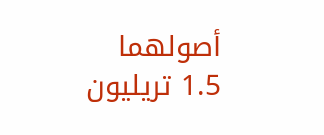أصولهما 1.5 تريليون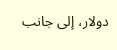دولار، إلى جانب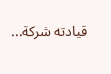قيادته شركة...